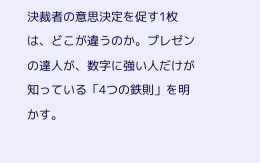決裁者の意思決定を促す1枚は、どこが違うのか。プレゼンの達人が、数字に強い人だけが知っている「4つの鉄則」を明かす。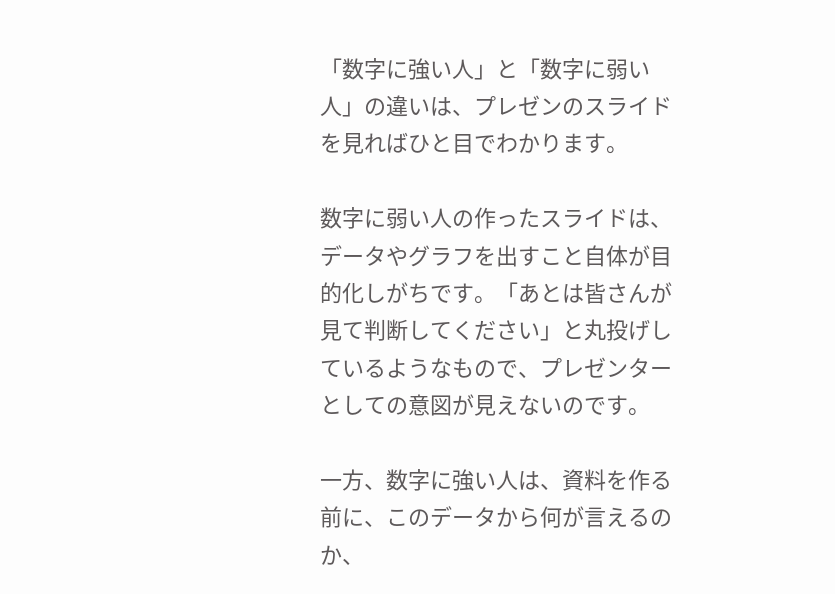「数字に強い人」と「数字に弱い人」の違いは、プレゼンのスライドを見ればひと目でわかります。

数字に弱い人の作ったスライドは、データやグラフを出すこと自体が目的化しがちです。「あとは皆さんが見て判断してください」と丸投げしているようなもので、プレゼンターとしての意図が見えないのです。

一方、数字に強い人は、資料を作る前に、このデータから何が言えるのか、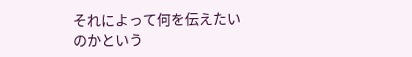それによって何を伝えたいのかという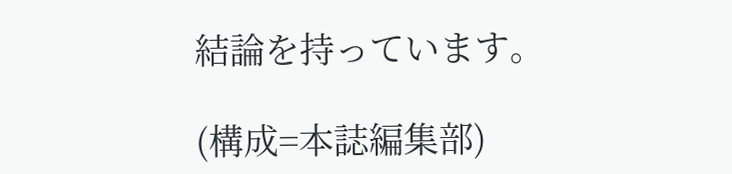結論を持っています。

(構成=本誌編集部)